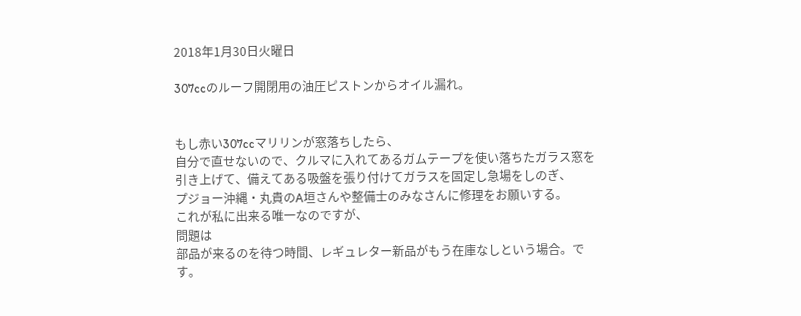2018年1月30日火曜日

307ccのルーフ開閉用の油圧ピストンからオイル漏れ。


もし赤い307ccマリリンが窓落ちしたら、
自分で直せないので、クルマに入れてあるガムテープを使い落ちたガラス窓を引き上げて、備えてある吸盤を張り付けてガラスを固定し急場をしのぎ、
プジョー沖縄・丸貴のA垣さんや整備士のみなさんに修理をお願いする。
これが私に出来る唯一なのですが、
問題は
部品が来るのを待つ時間、レギュレター新品がもう在庫なしという場合。です。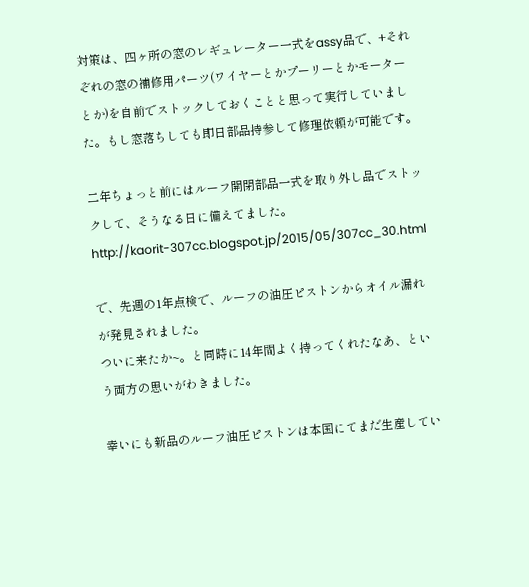対策は、四ヶ所の窓のレギュレーター一式をassy品で、+それぞれの窓の補修用パーツ(ワイヤーとかプーリーとかモーターとか)を自前でストックしておくことと思って実行していました。もし窓落ちしても即日部品持参して修理依頼が可能です。

二年ちょっと前にはルーフ開閉部品一式を取り外し品でストックして、そうなる日に備えてました。 http://kaorit-307cc.blogspot.jp/2015/05/307cc_30.html

で、先週の1年点検で、ルーフの油圧ピストンからオイル漏れが発見されました。
ついに来たか~。と同時に14年間よく持ってくれたなあ、という両方の思いがわきました。

幸いにも新品のルーフ油圧ピストンは本国にてまだ生産してい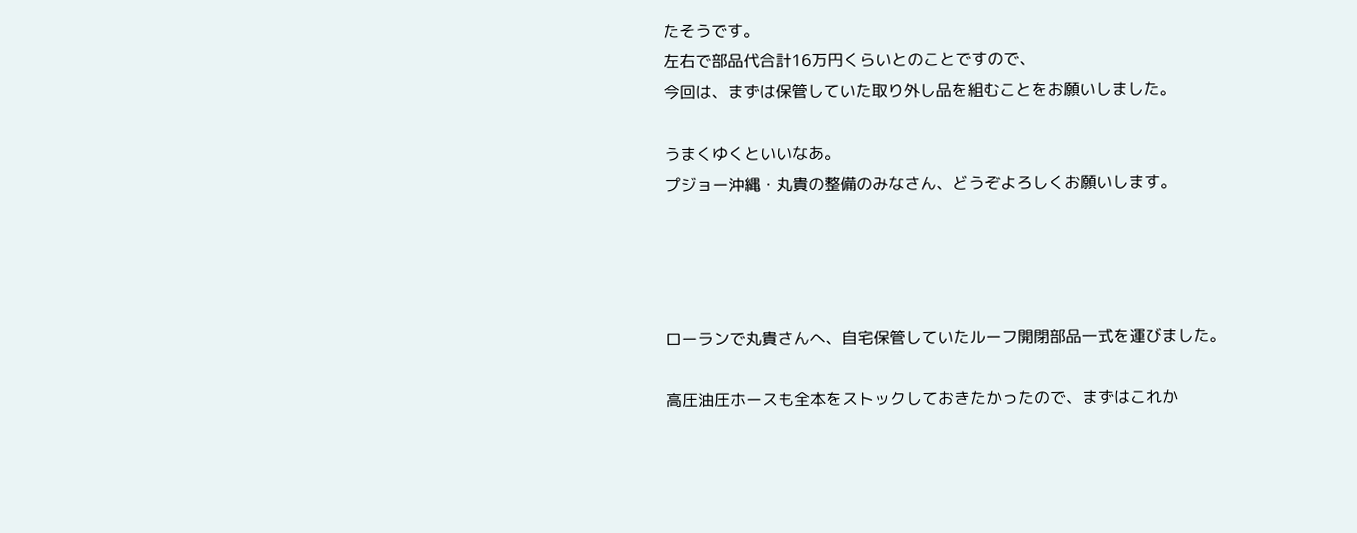たそうです。
左右で部品代合計16万円くらいとのことですので、
今回は、まずは保管していた取り外し品を組むことをお願いしました。

うまくゆくといいなあ。
プジョー沖縄・丸貴の整備のみなさん、どうぞよろしくお願いします。




ローランで丸貴さんへ、自宅保管していたルーフ開閉部品一式を運びました。

高圧油圧ホースも全本をストックしておきたかったので、まずはこれか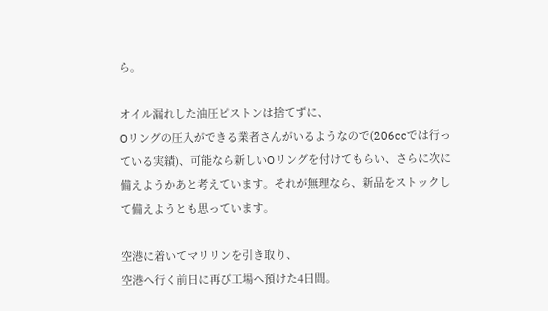ら。

オイル漏れした油圧ピストンは捨てずに、
Oリングの圧入ができる業者さんがいるようなので(206ccでは行っている実績)、可能なら新しいOリングを付けてもらい、さらに次に備えようかあと考えています。それが無理なら、新品をストックして備えようとも思っています。

空港に着いてマリリンを引き取り、
空港へ行く前日に再び工場へ預けた4日間。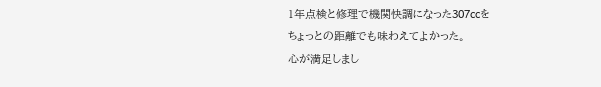1年点検と修理で機関快調になった307ccを
ちょっとの距離でも味わえてよかった。
心が満足しまし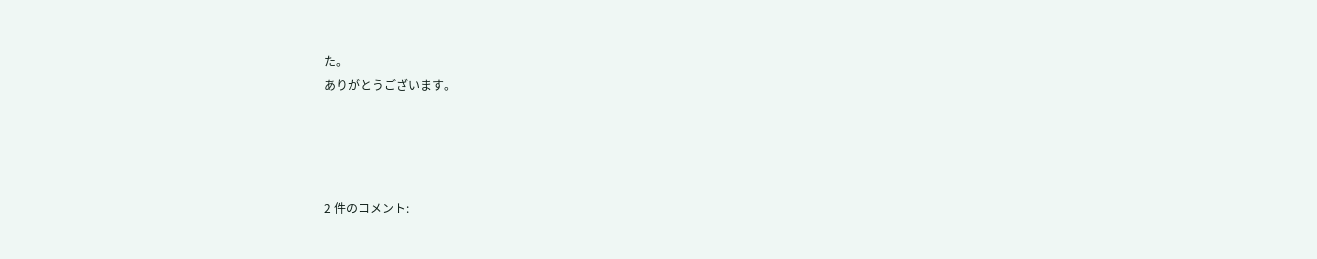た。
ありがとうございます。




2 件のコメント: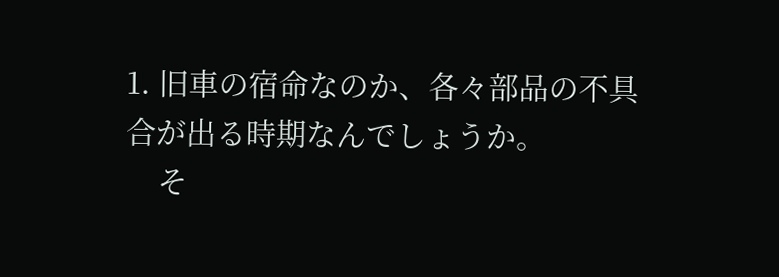1. 旧車の宿命なのか、各々部品の不具合が出る時期なんでしょうか。
    そ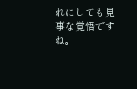れにしても見事な覚悟ですね。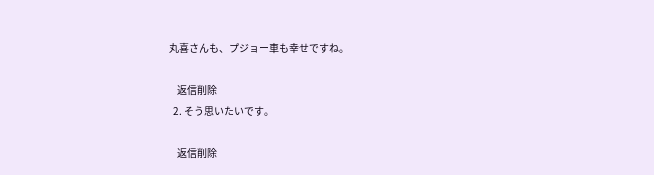丸喜さんも、プジョー車も幸せですね。

    返信削除
  2. そう思いたいです。

    返信削除